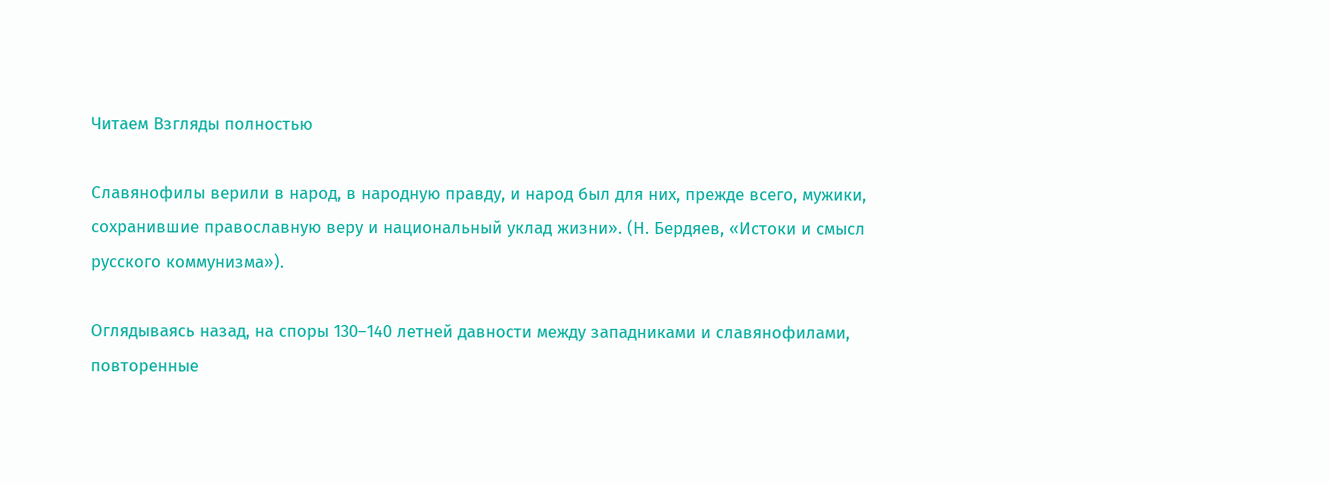Читаем Взгляды полностью

Славянофилы верили в народ, в народную правду, и народ был для них, прежде всего, мужики, сохранившие православную веру и национальный уклад жизни». (Н. Бердяев, «Истоки и смысл русского коммунизма»).

Оглядываясь назад, на споры 130–140 летней давности между западниками и славянофилами, повторенные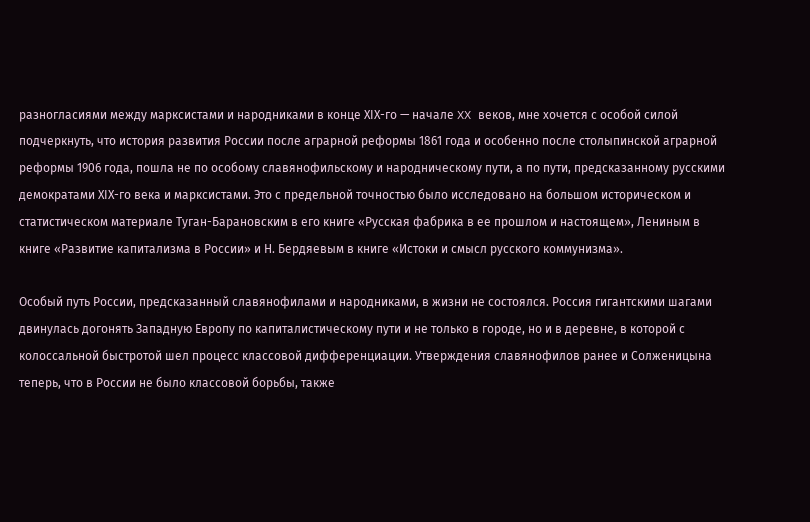разногласиями между марксистами и народниками в конце ХIХ-го — начале XX веков, мне хочется с особой силой подчеркнуть, что история развития России после аграрной реформы 1861 года и особенно после столыпинской аграрной реформы 1906 года, пошла не по особому славянофильскому и народническому пути, а по пути, предсказанному русскими демократами ХIХ-го века и марксистами. Это с предельной точностью было исследовано на большом историческом и статистическом материале Туган-Барановским в его книге «Русская фабрика в ее прошлом и настоящем», Лениным в книге «Развитие капитализма в России» и Н. Бердяевым в книге «Истоки и смысл русского коммунизма».

Особый путь России, предсказанный славянофилами и народниками, в жизни не состоялся. Россия гигантскими шагами двинулась догонять Западную Европу по капиталистическому пути и не только в городе, но и в деревне, в которой с колоссальной быстротой шел процесс классовой дифференциации. Утверждения славянофилов ранее и Солженицына теперь, что в России не было классовой борьбы, также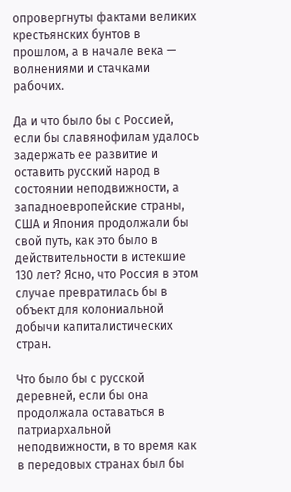опровергнуты фактами великих крестьянских бунтов в прошлом, а в начале века — волнениями и стачками рабочих.

Да и что было бы с Россией, если бы славянофилам удалось задержать ее развитие и оставить русский народ в состоянии неподвижности, а западноевропейские страны, США и Япония продолжали бы свой путь, как это было в действительности в истекшие 130 лет? Ясно, что Россия в этом случае превратилась бы в объект для колониальной добычи капиталистических стран.

Что было бы с русской деревней, если бы она продолжала оставаться в патриархальной неподвижности, в то время как в передовых странах был бы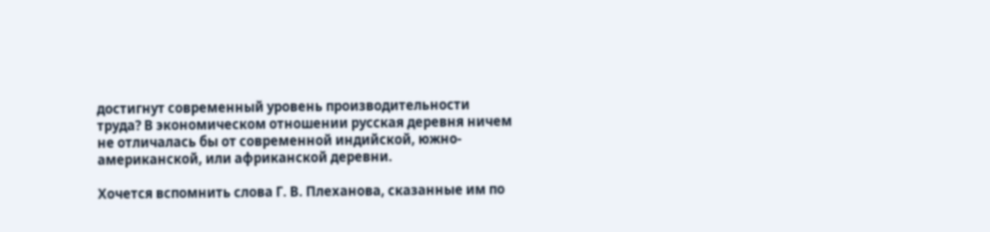достигнут современный уровень производительности труда? В экономическом отношении русская деревня ничем не отличалась бы от современной индийской, южно-американской, или африканской деревни.

Хочется вспомнить слова Г. В. Плеханова, сказанные им по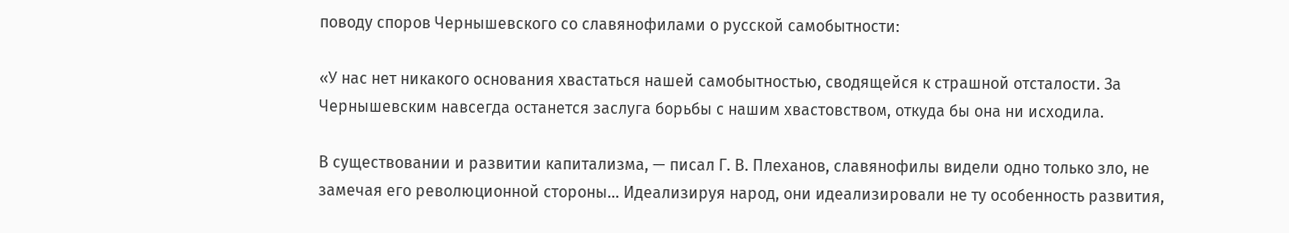поводу споров Чернышевского со славянофилами о русской самобытности:

«У нас нет никакого основания хвастаться нашей самобытностью, сводящейся к страшной отсталости. За Чернышевским навсегда останется заслуга борьбы с нашим хвастовством, откуда бы она ни исходила.

В существовании и развитии капитализма, — писал Г. В. Плеханов, славянофилы видели одно только зло, не замечая его революционной стороны… Идеализируя народ, они идеализировали не ту особенность развития,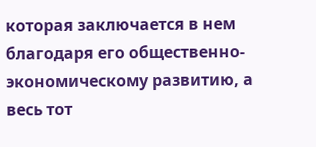которая заключается в нем благодаря его общественно-экономическому развитию, а весь тот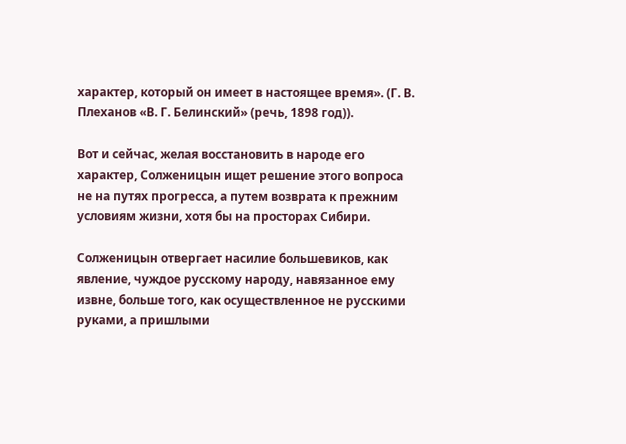характер, который он имеет в настоящее время». (Г. В. Плеханов «В. Г. Белинский» (речь, 1898 год)).

Вот и сейчас, желая восстановить в народе его характер, Солженицын ищет решение этого вопроса не на путях прогресса, а путем возврата к прежним условиям жизни, хотя бы на просторах Сибири.

Солженицын отвергает насилие большевиков, как явление, чуждое русскому народу, навязанное ему извне, больше того, как осуществленное не русскими руками, а пришлыми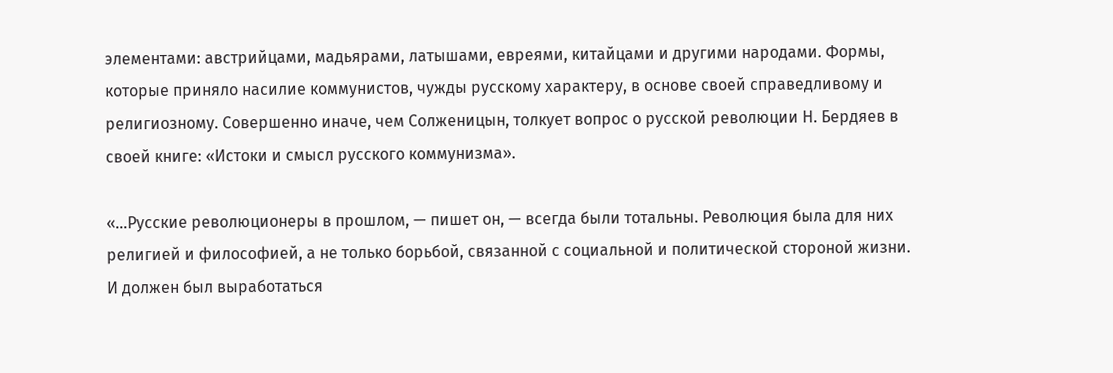элементами: австрийцами, мадьярами, латышами, евреями, китайцами и другими народами. Формы, которые приняло насилие коммунистов, чужды русскому характеру, в основе своей справедливому и религиозному. Совершенно иначе, чем Солженицын, толкует вопрос о русской революции Н. Бердяев в своей книге: «Истоки и смысл русского коммунизма».

«…Русские революционеры в прошлом, — пишет он, — всегда были тотальны. Революция была для них религией и философией, а не только борьбой, связанной с социальной и политической стороной жизни. И должен был выработаться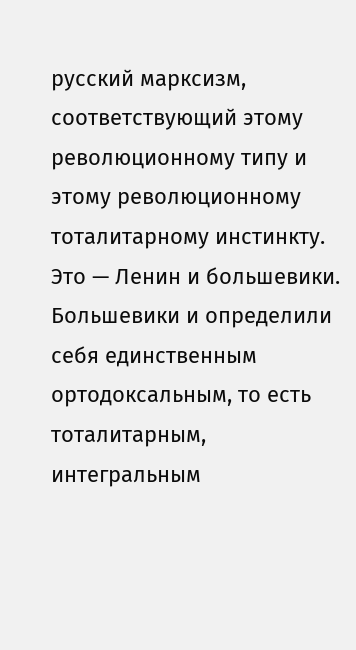русский марксизм, соответствующий этому революционному типу и этому революционному тоталитарному инстинкту. Это — Ленин и большевики. Большевики и определили себя единственным ортодоксальным, то есть тоталитарным, интегральным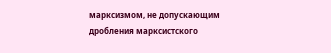марксизмом, не допускающим дробления марксистского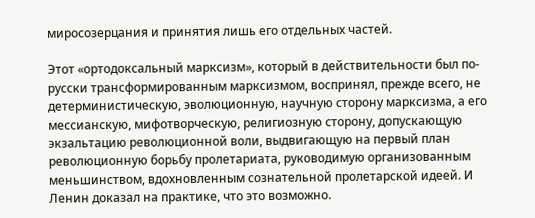миросозерцания и принятия лишь его отдельных частей.

Этот «ортодоксальный марксизм», который в действительности был по-русски трансформированным марксизмом, воспринял, прежде всего, не детерминистическую, эволюционную, научную сторону марксизма, а его мессианскую, мифотворческую, религиозную сторону, допускающую экзальтацию революционной воли, выдвигающую на первый план революционную борьбу пролетариата, руководимую организованным меньшинством, вдохновленным сознательной пролетарской идеей. И Ленин доказал на практике, что это возможно.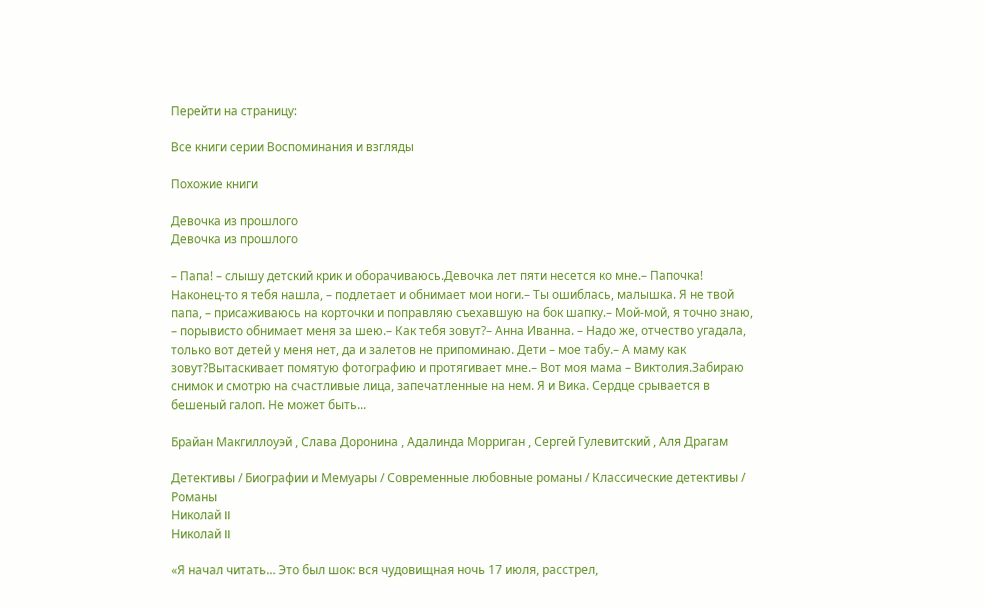Перейти на страницу:

Все книги серии Воспоминания и взгляды

Похожие книги

Девочка из прошлого
Девочка из прошлого

– Папа! – слышу детский крик и оборачиваюсь.Девочка лет пяти несется ко мне.– Папочка! Наконец-то я тебя нашла, – подлетает и обнимает мои ноги.– Ты ошиблась, малышка. Я не твой папа, – присаживаюсь на корточки и поправляю съехавшую на бок шапку.– Мой-мой, я точно знаю, – порывисто обнимает меня за шею.– Как тебя зовут?– Анна Иванна. – Надо же, отчество угадала, только вот детей у меня нет, да и залетов не припоминаю. Дети – мое табу.– А маму как зовут?Вытаскивает помятую фотографию и протягивает мне.– Вот моя мама – Виктолия.Забираю снимок и смотрю на счастливые лица, запечатленные на нем. Я и Вика. Сердце срывается в бешеный галоп. Не может быть...

Брайан Макгиллоуэй , Слава Доронина , Адалинда Морриган , Сергей Гулевитский , Аля Драгам

Детективы / Биографии и Мемуары / Современные любовные романы / Классические детективы / Романы
Николай II
Николай II

«Я начал читать… Это был шок: вся чудовищная ночь 17 июля, расстрел,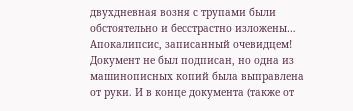двухдневная возня с трупами были обстоятельно и бесстрастно изложены… Апокалипсис, записанный очевидцем! Документ не был подписан, но одна из машинописных копий была выправлена от руки. И в конце документа (также от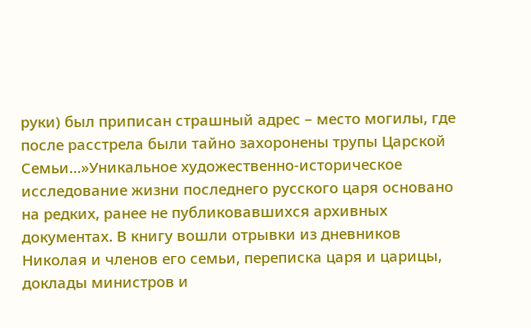руки) был приписан страшный адрес – место могилы, где после расстрела были тайно захоронены трупы Царской Семьи…»Уникальное художественно-историческое исследование жизни последнего русского царя основано на редких, ранее не публиковавшихся архивных документах. В книгу вошли отрывки из дневников Николая и членов его семьи, переписка царя и царицы, доклады министров и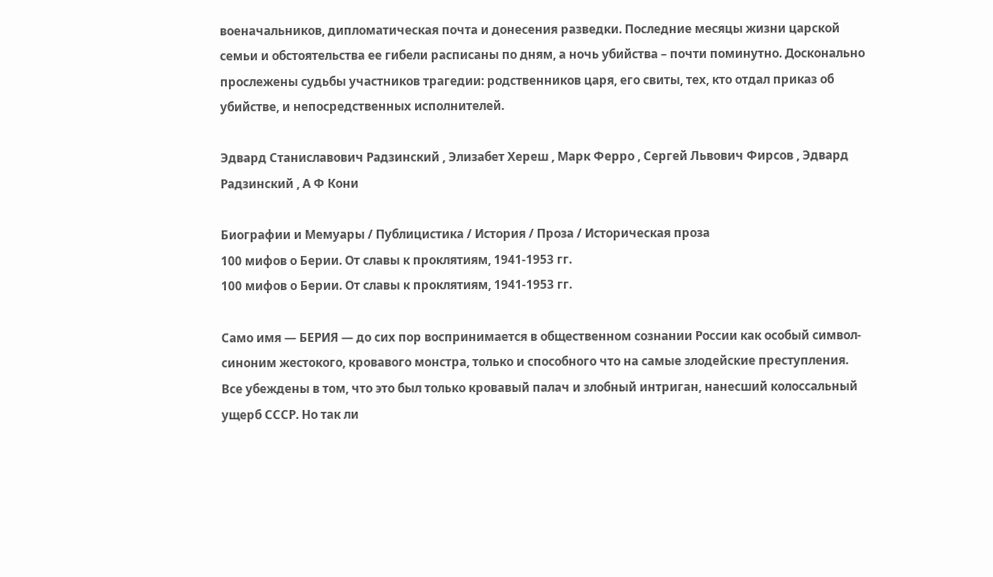военачальников, дипломатическая почта и донесения разведки. Последние месяцы жизни царской семьи и обстоятельства ее гибели расписаны по дням, а ночь убийства – почти поминутно. Досконально прослежены судьбы участников трагедии: родственников царя, его свиты, тех, кто отдал приказ об убийстве, и непосредственных исполнителей.

Эдвард Станиславович Радзинский , Элизабет Хереш , Марк Ферро , Сергей Львович Фирсов , Эдвард Радзинский , А Ф Кони

Биографии и Мемуары / Публицистика / История / Проза / Историческая проза
100 мифов о Берии. От славы к проклятиям, 1941-1953 гг.
100 мифов о Берии. От славы к проклятиям, 1941-1953 гг.

Само имя — БЕРИЯ — до сих пор воспринимается в общественном сознании России как особый символ-синоним жестокого, кровавого монстра, только и способного что на самые злодейские преступления. Все убеждены в том, что это был только кровавый палач и злобный интриган, нанесший колоссальный ущерб СССР. Но так ли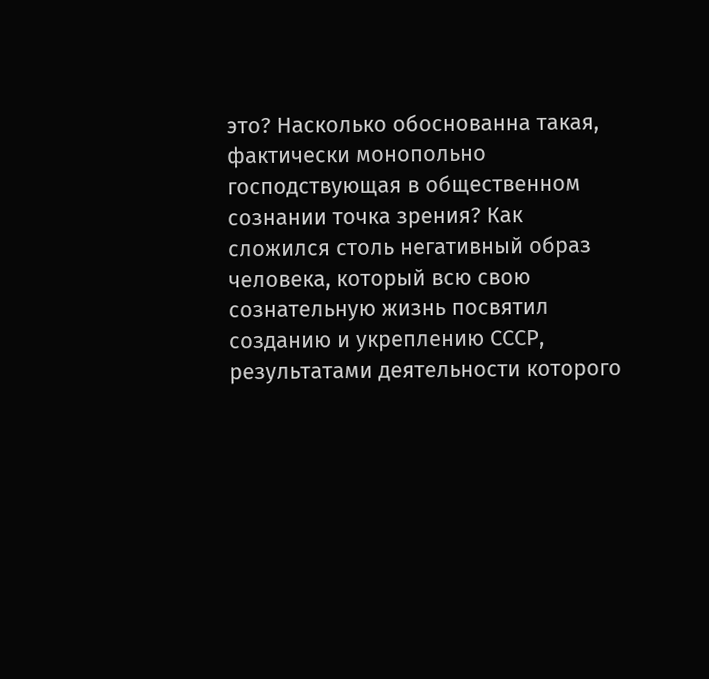это? Насколько обоснованна такая, фактически монопольно господствующая в общественном сознании точка зрения? Как сложился столь негативный образ человека, который всю свою сознательную жизнь посвятил созданию и укреплению СССР, результатами деятельности которого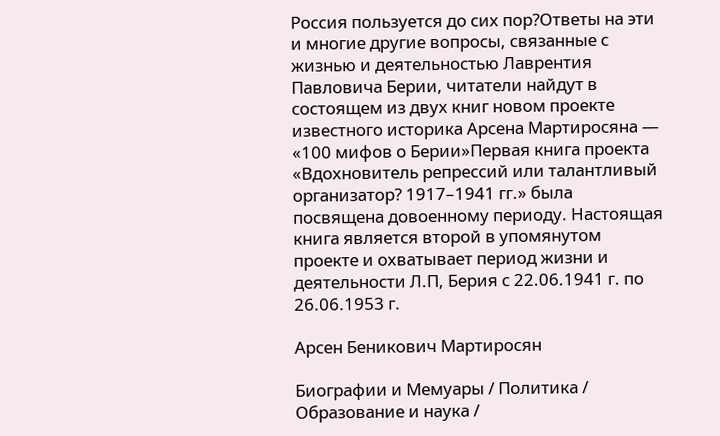Россия пользуется до сих пор?Ответы на эти и многие другие вопросы, связанные с жизнью и деятельностью Лаврентия Павловича Берии, читатели найдут в состоящем из двух книг новом проекте известного историка Арсена Мартиросяна — «100 мифов о Берии»Первая книга проекта «Вдохновитель репрессий или талантливый организатор? 1917–1941 гг.» была посвящена довоенному периоду. Настоящая книга является второй в упомянутом проекте и охватывает период жизни и деятельности Л.П, Берия с 22.06.1941 г. по 26.06.1953 г.

Арсен Беникович Мартиросян

Биографии и Мемуары / Политика / Образование и наука /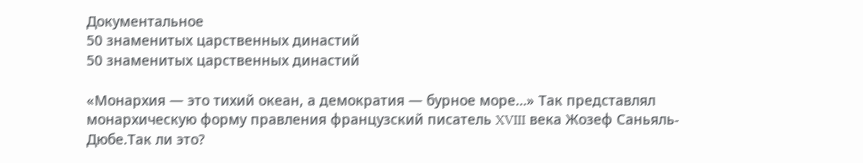Документальное
50 знаменитых царственных династий
50 знаменитых царственных династий

«Монархия — это тихий океан, а демократия — бурное море…» Так представлял монархическую форму правления французский писатель XVIII века Жозеф Саньяль-Дюбе.Так ли это?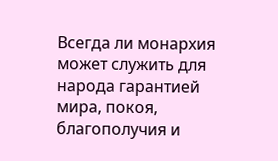Всегда ли монархия может служить для народа гарантией мира, покоя, благополучия и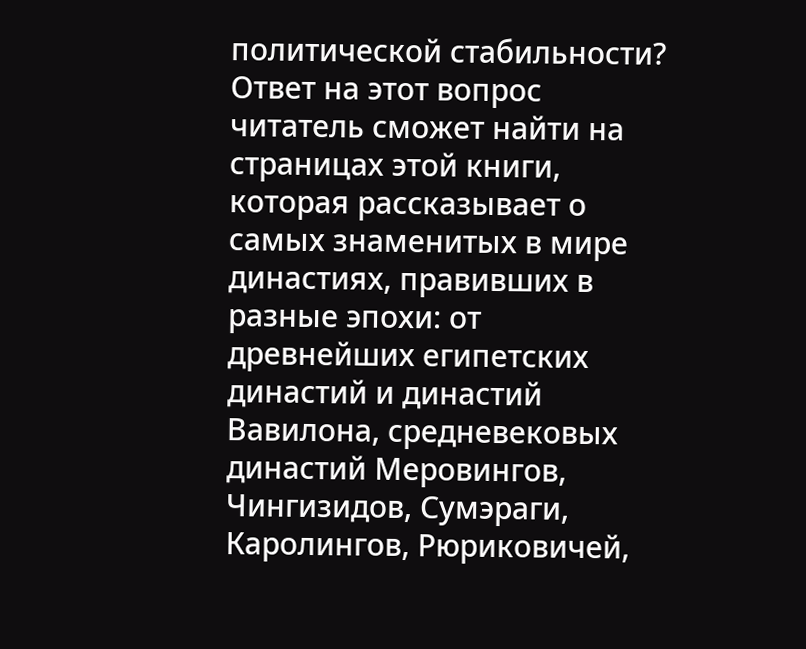политической стабильности? Ответ на этот вопрос читатель сможет найти на страницах этой книги, которая рассказывает о самых знаменитых в мире династиях, правивших в разные эпохи: от древнейших египетских династий и династий Вавилона, средневековых династий Меровингов, Чингизидов, Сумэраги, Каролингов, Рюриковичей,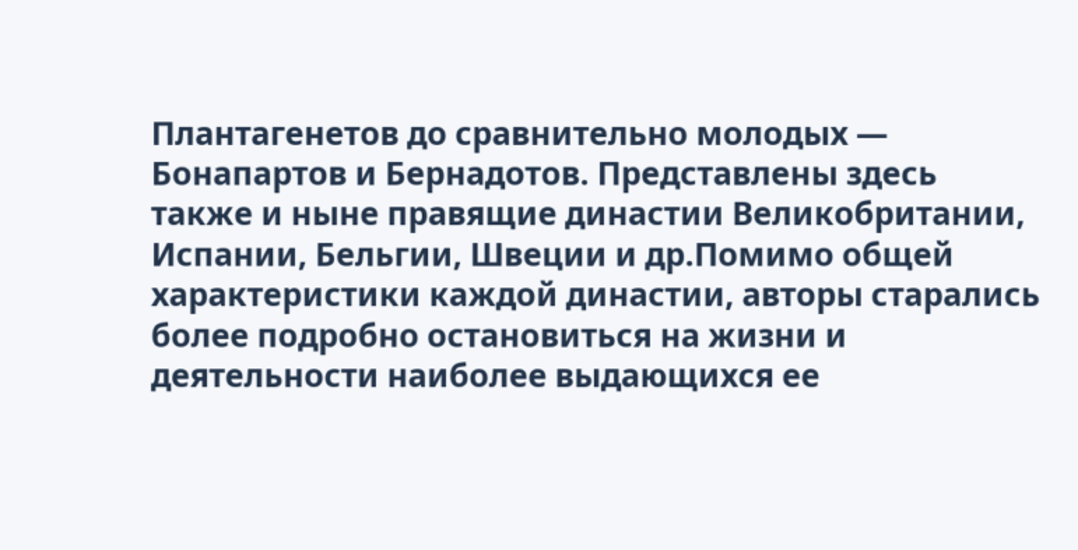Плантагенетов до сравнительно молодых — Бонапартов и Бернадотов. Представлены здесь также и ныне правящие династии Великобритании, Испании, Бельгии, Швеции и др.Помимо общей характеристики каждой династии, авторы старались более подробно остановиться на жизни и деятельности наиболее выдающихся ее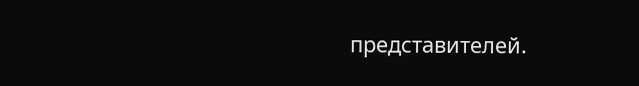представителей.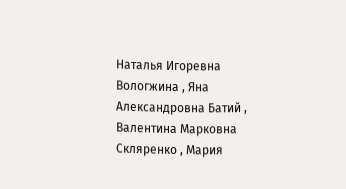Наталья Игоревна Вологжина , Яна Александровна Батий , Валентина Марковна Скляренко , Мария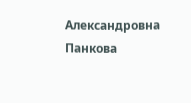Александровна Панкова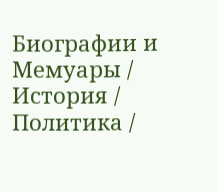Биографии и Мемуары / История / Политика /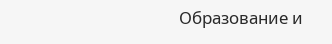Образование и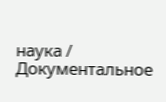наука / Документальное